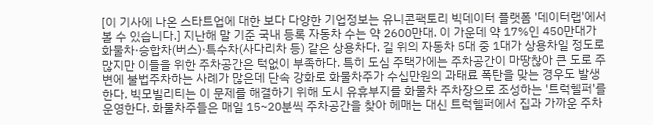[이 기사에 나온 스타트업에 대한 보다 다양한 기업정보는 유니콘팩토리 빅데이터 플랫폼 '데이터랩'에서 볼 수 있습니다.] 지난해 말 기준 국내 등록 자동차 수는 약 2600만대. 이 가운데 약 17%인 450만대가 화물차·승합차(버스)·특수차(사다리차 등) 같은 상용차다. 길 위의 자동차 5대 중 1대가 상용차일 정도로 많지만 이들을 위한 주차공간은 턱없이 부족하다. 특히 도심 주택가에는 주차공간이 마땅찮아 큰 도로 주변에 불법주차하는 사례가 많은데 단속 강화로 화물차주가 수십만원의 과태료 폭탄을 맞는 경우도 발생한다. 빅모빌리티는 이 문제를 해결하기 위해 도시 유휴부지를 화물차 주차장으로 조성하는 '트럭헬퍼'를 운영한다. 화물차주들은 매일 15~20분씩 주차공간을 찾아 헤매는 대신 트럭헬퍼에서 집과 가까운 주차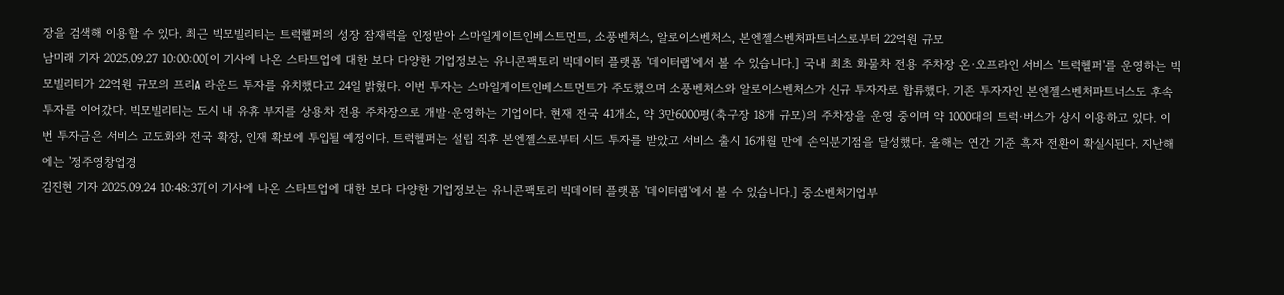장을 검색해 이용할 수 있다. 최근 빅모빌리티는 트럭헬퍼의 성장 잠재력을 인정받아 스마일게이트인베스트먼트, 소풍벤처스, 알로이스벤처스, 본엔젤스벤처파트너스로부터 22억원 규모
남미래 기자 2025.09.27 10:00:00[이 기사에 나온 스타트업에 대한 보다 다양한 기업정보는 유니콘팩토리 빅데이터 플랫폼 '데이터랩'에서 볼 수 있습니다.] 국내 최초 화물차 전용 주차장 온·오프라인 서비스 '트럭헬퍼'를 운영하는 빅모빌리티가 22억원 규모의 프리A 라운드 투자를 유치했다고 24일 밝혔다. 이번 투자는 스마일게이트인베스트먼트가 주도했으며 소풍벤처스와 알로이스벤처스가 신규 투자자로 합류했다. 기존 투자자인 본엔젤스벤처파트너스도 후속 투자를 이어갔다. 빅모빌리티는 도시 내 유휴 부지를 상용차 전용 주차장으로 개발·운영하는 기업이다. 현재 전국 41개소, 약 3만6000평(축구장 18개 규모)의 주차장을 운영 중이며 약 1000대의 트럭·버스가 상시 이용하고 있다. 이번 투자금은 서비스 고도화와 전국 확장, 인재 확보에 투입될 예정이다. 트럭헬퍼는 설립 직후 본엔젤스로부터 시드 투자를 받았고 서비스 출시 16개월 만에 손익분기점을 달성했다. 올해는 연간 기준 흑자 전환이 확실시된다. 지난해에는 '정주영창업경
김진현 기자 2025.09.24 10:48:37[이 기사에 나온 스타트업에 대한 보다 다양한 기업정보는 유니콘팩토리 빅데이터 플랫폼 '데이터랩'에서 볼 수 있습니다.] 중소벤처기업부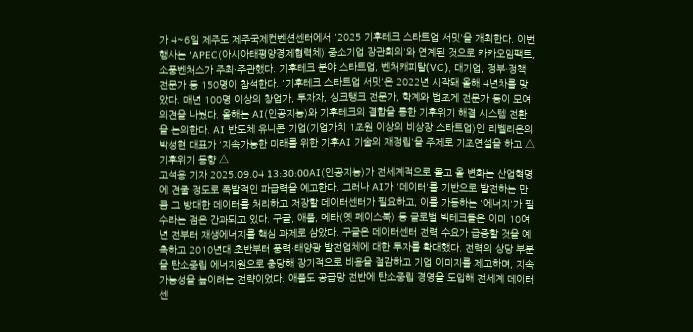가 4~6일 제주도 제주국제컨벤션센터에서 '2025 기후테크 스타트업 서밋'을 개최한다. 이번 행사는 'APEC(아시아태평양경제협력체) 중소기업 장관회의'와 연계된 것으로 카카오임팩트, 소풍벤처스가 주최·주관했다. 기후테크 분야 스타트업, 벤처캐피탈(VC), 대기업, 정부·정책 전문가 등 150명이 참석한다. '기후테크 스타트업 서밋'은 2022년 시작돼 올해 4년차를 맞았다. 매년 100명 이상의 창업가, 투자자, 싱크탱크 전문가, 학계와 법조게 전문가 등이 모여 의견을 나눴다. 올해는 AI(인공지능)와 기후테크의 결합을 통한 기후위기 해결 시스템 전환을 논의한다. AI 반도체 유니콘 기업(기업가치 1조원 이상의 비상장 스타트업)인 리벨리온의 박성현 대표가 '지속가능한 미래를 위한 기후AI 기술의 재정립'을 주제로 기조연설을 하고 △기후위기 동향 △
고석용 기자 2025.09.04 13:30:00AI(인공지능)가 전세계적으로 몰고 올 변화는 산업혁명에 견줄 정도로 폭발적인 파급력을 예고한다. 그러나 AI가 '데이터'를 기반으로 발전하는 만큼 그 방대한 데이터를 처리하고 저장할 데이터센터가 필요하고, 이를 가동하는 '에너지'가 필수라는 점은 간과되고 있다. 구글, 애플, 메타(옛 페이스북) 등 글로벌 빅테크들은 이미 10여년 전부터 재생에너지를 핵심 과제로 삼았다. 구글은 데이터센터 전력 수요가 급증할 것을 예측하고 2010년대 초반부터 풍력·태양광 발전업체에 대한 투자를 확대했다. 전력의 상당 부분을 탄소중립 에너지원으로 충당해 장기적으로 비용을 절감하고 기업 이미지를 제고하며, 지속 가능성을 높이려는 전략이었다. 애플도 공급망 전반에 탄소중립 경영을 도입해 전세계 데이터센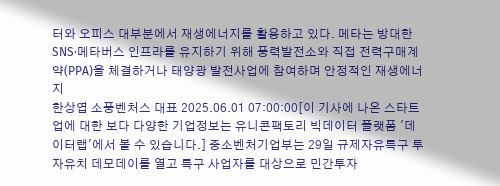터와 오피스 대부분에서 재생에너지를 활용하고 있다. 메타는 방대한 SNS·메타버스 인프라를 유지하기 위해 풍력발전소와 직접 전력구매계약(PPA)을 체결하거나 태양광 발전사업에 참여하며 안정적인 재생에너지
한상엽 소풍벤처스 대표 2025.06.01 07:00:00[이 기사에 나온 스타트업에 대한 보다 다양한 기업정보는 유니콘팩토리 빅데이터 플랫폼 '데이터랩'에서 볼 수 있습니다.] 중소벤처기업부는 29일 규제자유특구 투자유치 데모데이를 열고 특구 사업자를 대상으로 민간투자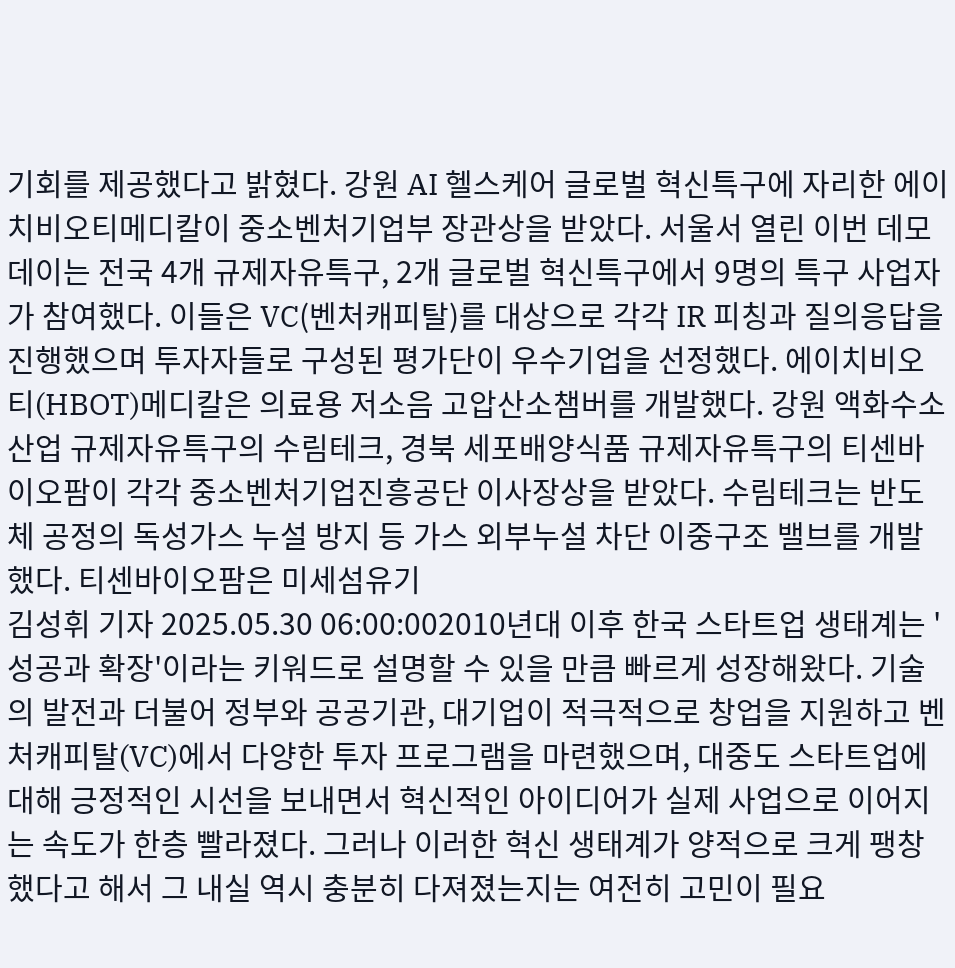기회를 제공했다고 밝혔다. 강원 AI 헬스케어 글로벌 혁신특구에 자리한 에이치비오티메디칼이 중소벤처기업부 장관상을 받았다. 서울서 열린 이번 데모데이는 전국 4개 규제자유특구, 2개 글로벌 혁신특구에서 9명의 특구 사업자가 참여했다. 이들은 VC(벤처캐피탈)를 대상으로 각각 IR 피칭과 질의응답을 진행했으며 투자자들로 구성된 평가단이 우수기업을 선정했다. 에이치비오티(HBOT)메디칼은 의료용 저소음 고압산소챔버를 개발했다. 강원 액화수소산업 규제자유특구의 수림테크, 경북 세포배양식품 규제자유특구의 티센바이오팜이 각각 중소벤처기업진흥공단 이사장상을 받았다. 수림테크는 반도체 공정의 독성가스 누설 방지 등 가스 외부누설 차단 이중구조 밸브를 개발했다. 티센바이오팜은 미세섬유기
김성휘 기자 2025.05.30 06:00:002010년대 이후 한국 스타트업 생태계는 '성공과 확장'이라는 키워드로 설명할 수 있을 만큼 빠르게 성장해왔다. 기술의 발전과 더불어 정부와 공공기관, 대기업이 적극적으로 창업을 지원하고 벤처캐피탈(VC)에서 다양한 투자 프로그램을 마련했으며, 대중도 스타트업에 대해 긍정적인 시선을 보내면서 혁신적인 아이디어가 실제 사업으로 이어지는 속도가 한층 빨라졌다. 그러나 이러한 혁신 생태계가 양적으로 크게 팽창했다고 해서 그 내실 역시 충분히 다져졌는지는 여전히 고민이 필요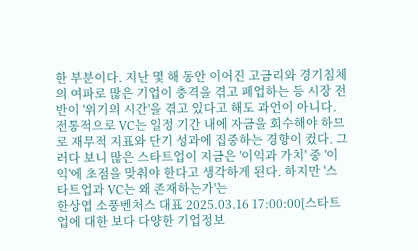한 부분이다. 지난 몇 해 동안 이어진 고금리와 경기침체의 여파로 많은 기업이 충격을 겪고 폐업하는 등 시장 전반이 '위기의 시간'을 겪고 있다고 해도 과언이 아니다. 전통적으로 VC는 일정 기간 내에 자금을 회수해야 하므로 재무적 지표와 단기 성과에 집중하는 경향이 컸다. 그러다 보니 많은 스타트업이 지금은 '이익과 가치' 중 '이익'에 초점을 맞춰야 한다고 생각하게 된다. 하지만 '스타트업과 VC는 왜 존재하는가'는
한상엽 소풍벤처스 대표 2025.03.16 17:00:00[스타트업에 대한 보다 다양한 기업정보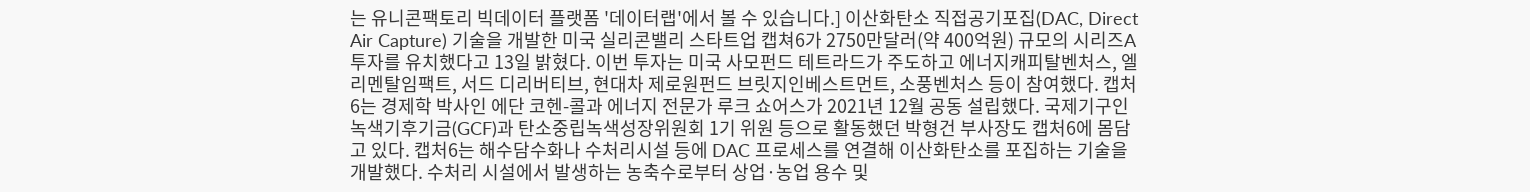는 유니콘팩토리 빅데이터 플랫폼 '데이터랩'에서 볼 수 있습니다.] 이산화탄소 직접공기포집(DAC, Direct Air Capture) 기술을 개발한 미국 실리콘밸리 스타트업 캡쳐6가 2750만달러(약 400억원) 규모의 시리즈A 투자를 유치했다고 13일 밝혔다. 이번 투자는 미국 사모펀드 테트라드가 주도하고 에너지캐피탈벤처스, 엘리멘탈임팩트, 서드 디리버티브, 현대차 제로원펀드 브릿지인베스트먼트, 소풍벤처스 등이 참여했다. 캡처6는 경제학 박사인 에단 코헨-콜과 에너지 전문가 루크 쇼어스가 2021년 12월 공동 설립했다. 국제기구인 녹색기후기금(GCF)과 탄소중립녹색성장위원회 1기 위원 등으로 활동했던 박형건 부사장도 캡처6에 몸담고 있다. 캡처6는 해수담수화나 수처리시설 등에 DAC 프로세스를 연결해 이산화탄소를 포집하는 기술을 개발했다. 수처리 시설에서 발생하는 농축수로부터 상업·농업 용수 및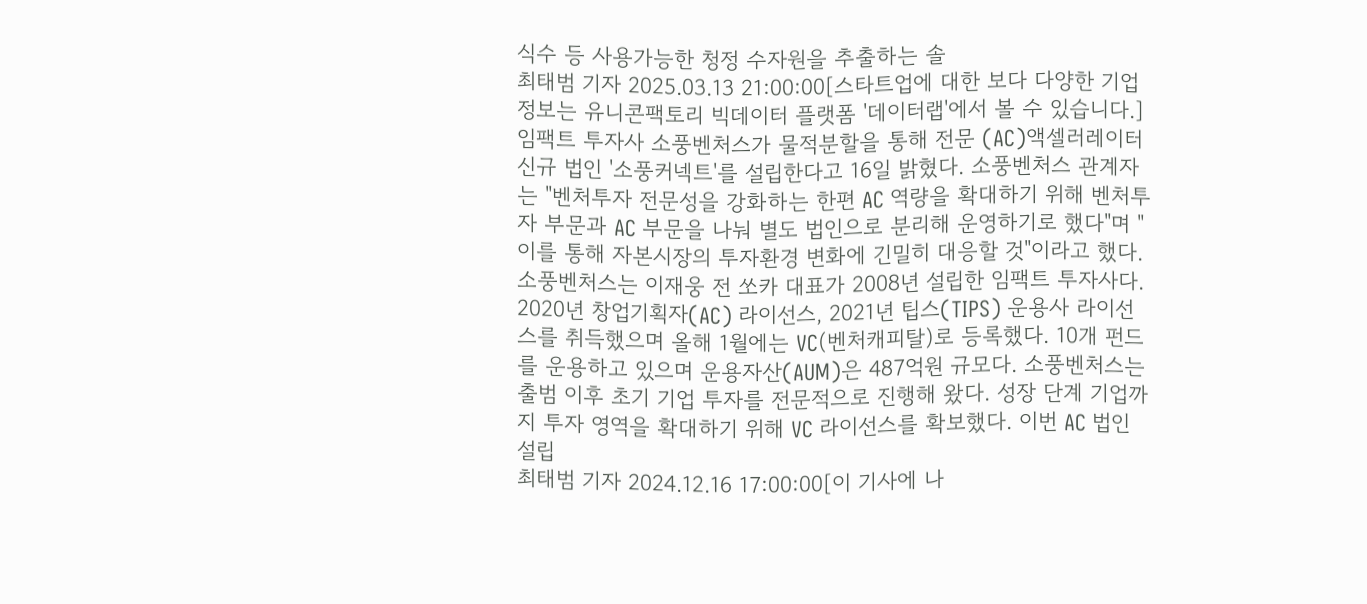식수 등 사용가능한 청정 수자원을 추출하는 솔
최태범 기자 2025.03.13 21:00:00[스타트업에 대한 보다 다양한 기업정보는 유니콘팩토리 빅데이터 플랫폼 '데이터랩'에서 볼 수 있습니다.] 임팩트 투자사 소풍벤처스가 물적분할을 통해 전문 (AC)액셀러레이터 신규 법인 '소풍커넥트'를 설립한다고 16일 밝혔다. 소풍벤처스 관계자는 "벤처투자 전문성을 강화하는 한편 AC 역량을 확대하기 위해 벤처투자 부문과 AC 부문을 나눠 별도 법인으로 분리해 운영하기로 했다"며 "이를 통해 자본시장의 투자환경 변화에 긴밀히 대응할 것"이라고 했다. 소풍벤처스는 이재웅 전 쏘카 대표가 2008년 설립한 임팩트 투자사다. 2020년 창업기획자(AC) 라이선스, 2021년 팁스(TIPS) 운용사 라이선스를 취득했으며 올해 1월에는 VC(벤처캐피탈)로 등록했다. 10개 펀드를 운용하고 있으며 운용자산(AUM)은 487억원 규모다. 소풍벤처스는 출범 이후 초기 기업 투자를 전문적으로 진행해 왔다. 성장 단계 기업까지 투자 영역을 확대하기 위해 VC 라이선스를 확보했다. 이번 AC 법인 설립
최태범 기자 2024.12.16 17:00:00[이 기사에 나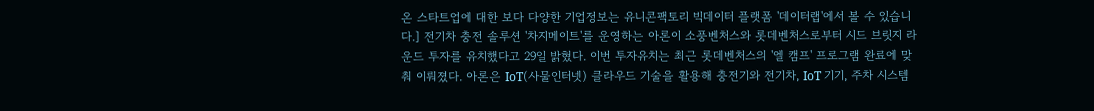온 스타트업에 대한 보다 다양한 기업정보는 유니콘팩토리 빅데이터 플랫폼 '데이터랩'에서 볼 수 있습니다.] 전기차 충전 솔루션 '차지메이트'를 운영하는 아론이 소풍벤처스와 롯데벤처스로부터 시드 브릿지 라운드 투자를 유치했다고 29일 밝혔다. 이번 투자유치는 최근 롯데벤처스의 '엘 캠프' 프로그램 완료에 맞춰 이뤄졌다. 아론은 IoT(사물인터넷) 클라우드 기술을 활용해 충전기와 전기차, IoT 기기, 주차 시스템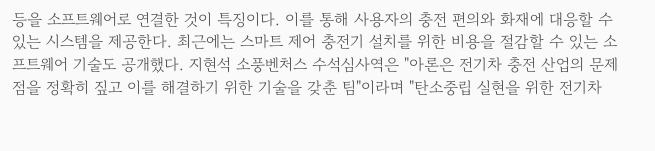등을 소프트웨어로 연결한 것이 특징이다. 이를 통해 사용자의 충전 편의와 화재에 대응할 수 있는 시스템을 제공한다. 최근에는 스마트 제어 충전기 설치를 위한 비용을 절감할 수 있는 소프트웨어 기술도 공개했다. 지현석 소풍벤처스 수석심사역은 "아론은 전기차 충전 산업의 문제점을 정확히 짚고 이를 해결하기 위한 기술을 갖춘 팀"이라며 "탄소중립 실현을 위한 전기차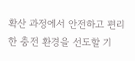확산 과정에서 안전하고 편리한 충전 환경을 선도할 기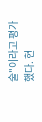술"이라고 평가했다. 현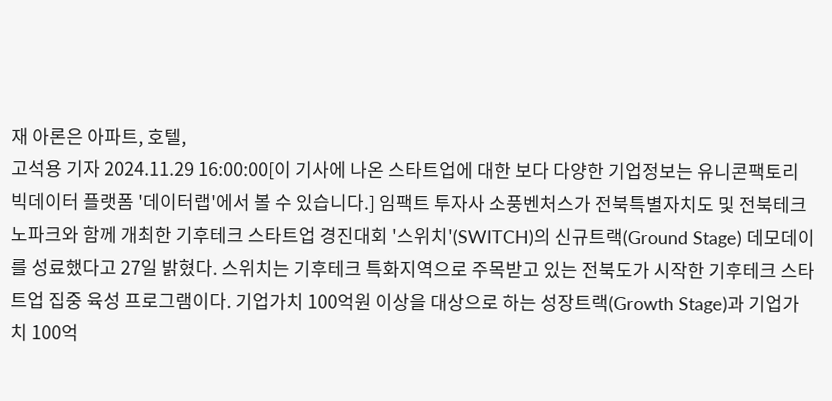재 아론은 아파트, 호텔,
고석용 기자 2024.11.29 16:00:00[이 기사에 나온 스타트업에 대한 보다 다양한 기업정보는 유니콘팩토리 빅데이터 플랫폼 '데이터랩'에서 볼 수 있습니다.] 임팩트 투자사 소풍벤처스가 전북특별자치도 및 전북테크노파크와 함께 개최한 기후테크 스타트업 경진대회 '스위치'(SWITCH)의 신규트랙(Ground Stage) 데모데이를 성료했다고 27일 밝혔다. 스위치는 기후테크 특화지역으로 주목받고 있는 전북도가 시작한 기후테크 스타트업 집중 육성 프로그램이다. 기업가치 100억원 이상을 대상으로 하는 성장트랙(Growth Stage)과 기업가치 100억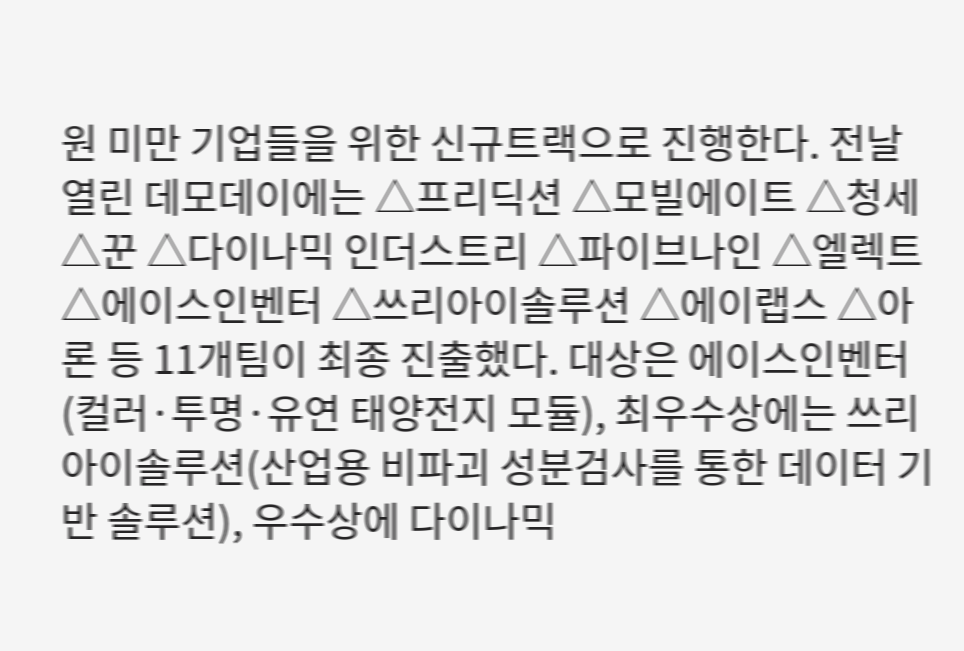원 미만 기업들을 위한 신규트랙으로 진행한다. 전날 열린 데모데이에는 △프리딕션 △모빌에이트 △청세 △꾼 △다이나믹 인더스트리 △파이브나인 △엘렉트 △에이스인벤터 △쓰리아이솔루션 △에이랩스 △아론 등 11개팀이 최종 진출했다. 대상은 에이스인벤터(컬러·투명·유연 태양전지 모듈), 최우수상에는 쓰리아이솔루션(산업용 비파괴 성분검사를 통한 데이터 기반 솔루션), 우수상에 다이나믹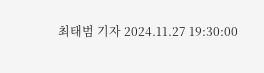최태범 기자 2024.11.27 19:30:00